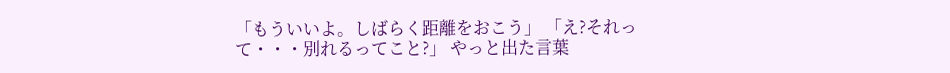「もういいよ。しばらく距離をおこう」 「え?それって・・・別れるってこと?」 やっと出た言葉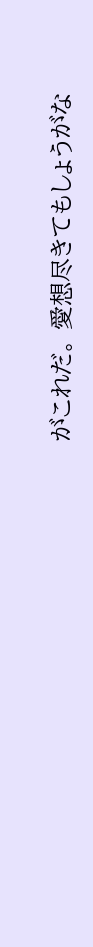がこれだ。 愛想尽きてもしょうがな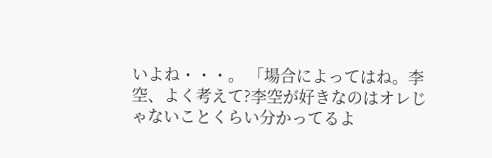いよね・・・。 「場合によってはね。李空、よく考えて?李空が好きなのはオレじゃないことくらい分かってるよ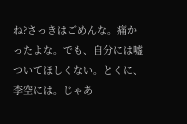ね?さっきはごめんな。痛かったよな。でも、自分には嘘ついてほしくない。とくに、李空には。じゃあ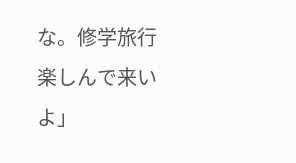な。修学旅行楽しんで来いよ」